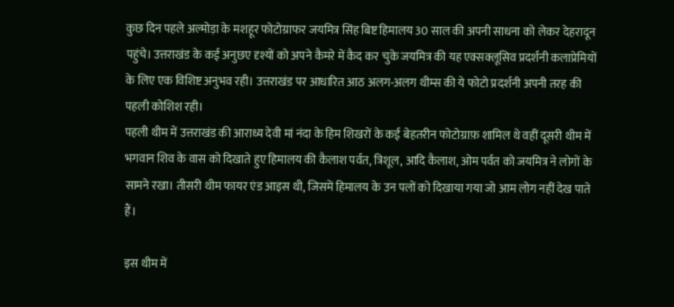कुछ दिन पहले अल्मोड़ा के मशहूर फोटोग्राफर जयमित्र सिंह बिष्ट हिमालय 30 साल की अपनी साधना को लेकर देहरादून पहुंचे। उत्तराखंड के कई अनुछए दृश्यों को अपने कैमरे में कैद कर चुके जयमित्र की यह एक्सक्लूसिव प्रदर्शनी कलाप्रेमियों के लिए एक विशिष्ट अनुभव रही। उत्तराखंड पर आधारित आठ अलग-अलग थीम्स की ये फोटो प्रदर्शनी अपनी तरह की पहली कोशिश रही।
पहली थीम में उत्तराखंड की आराध्य देवी मां नंदा के हिम शिखरों के कई बेहतरीन फोटोग्राफ़ शामिल थे वहीं दूसरी थीम में भगवान शिव के वास को दिखाते हुए हिमालय की कैलाश पर्वत, त्रिशूल, आदि कैलाश, ओम पर्वत को जयमित्र ने लोगों के सामने रखा। तीसरी थीम फायर एंड आइस थी, जिसमें हिमालय के उन पलों को दिखाया गया जो आम लोग नहीं देख पाते हैं।

इस थीम में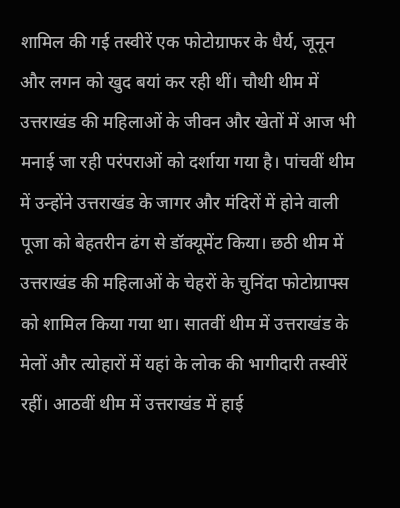शामिल की गई तस्वीरें एक फोटोग्राफर के धैर्य, जूनून और लगन को खुद बयां कर रही थीं। चौथी थीम में उत्तराखंड की महिलाओं के जीवन और खेतों में आज भी मनाई जा रही परंपराओं को दर्शाया गया है। पांचवीं थीम में उन्होंने उत्तराखंड के जागर और मंदिरों में होने वाली पूजा को बेहतरीन ढंग से डॉक्यूमेंट किया। छठी थीम में उत्तराखंड की महिलाओं के चेहरों के चुनिंदा फोटोग्राफ्स को शामिल किया गया था। सातवीं थीम में उत्तराखंड के मेलों और त्योहारों में यहां के लोक की भागीदारी तस्वीरें रहीं। आठवीं थीम में उत्तराखंड में हाई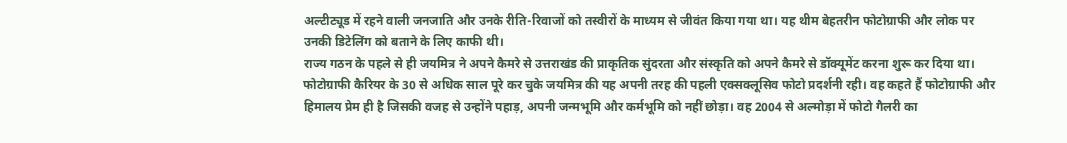अल्टीट्यूड में रहने वाली जनजाति और उनके रीति-रिवाजों को तस्वीरों के माध्यम से जीवंत किया गया था। यह थीम बेहतरीन फोटोग्राफी और लोक पर उनकी डिटेलिंग को बताने के लिए काफी थी।
राज्य गठन के पहले से ही जयमित्र ने अपने कैमरे से उत्तराखंड की प्राकृतिक सुंदरता और संस्कृति को अपने कैमरे से डॉक्यूमेंट करना शुरू कर दिया था। फोटोग्राफी कैरियर के 30 से अधिक साल पूरे कर चुके जयमित्र की यह अपनी तरह की पहली एक्सक्लूसिव फोटो प्रदर्शनी रही। वह कहते हैं फोटोग्राफी और हिमालय प्रेम ही है जिसकी वजह से उन्होंने पहाड़, अपनी जन्मभूमि और कर्मभूमि को नहीं छोड़ा। वह 2004 से अल्मोड़ा में फोटो गैलरी का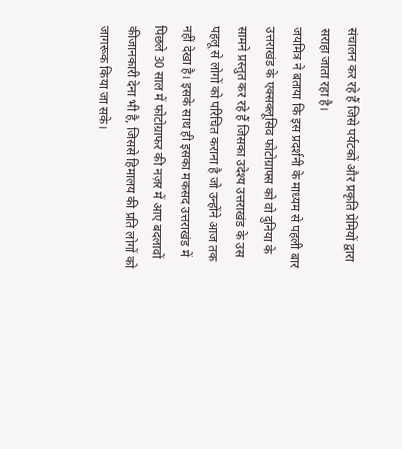संचालन कर रहे हैं जिसे पर्यटकों और प्रकृति प्रेमियों द्वारा सराहा जाता रहा है।
जयमित्र ने बताया कि इस प्रदर्शनी के माध्यम से पहली बार उत्तराखंड के एक्सक्लूसिव फोटोग्राफ्स को वो दुनिया के सामने प्रस्तुत कर रहे हैं जिसका उदेश्य उत्तराखंड के उस पहलू से लोगों को परिचित कराना है जो उन्होंने आज तक नहीं देखा है। इसके साथ ही इसका मकसद उत्तराखंड में पिछले 30 साल में फोटोग्राफर की नज़र में आए बदलावों कीजानकारी देना भी है, जिससे हिमालय की प्रति लोगों को जागरूक किया जा सके।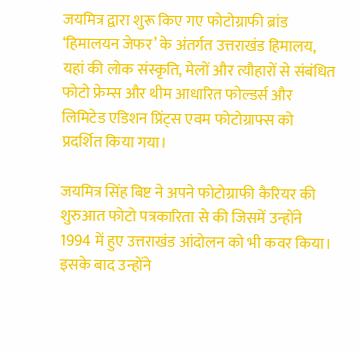जयमित्र द्वारा शुरू किए गए फोटोग्राफी ब्रांड ‘हिमालयन जेफर’ के अंतर्गत उत्तराखंड हिमालय, यहां की लोक संस्कृति, मेलों और त्यौहारों से संबंधित फोटो फ्रेम्स और थीम आधारित फोल्डर्स और लिमिटेड एडिशन प्रिंट्स एवम फोटोग्राफ्स को प्रदर्शित किया गया।

जयमित्र सिंह बिष्ट ने अपने फोटोग्राफी कैरियर की शुरुआत फोटो पत्रकारिता से की जिसमें उन्होंने 1994 में हुए उत्तराखंड आंदोलन को भी कवर किया। इसके बाद उन्होंने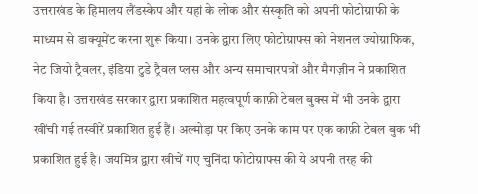उत्तराखंड के हिमालय लैंडस्केप और यहां के लोक और संस्कृति को अपनी फोटोग्राफी के माध्यम से डाक्यूमेंट करना शुरू किया। उनके द्वारा लिए फोटोग्राफ्स को नेशनल ज्योग्राफिक, नेट जियो ट्रैवलर, इंडिया टुडे ट्रैवल प्लस और अन्य समाचारपत्रों और मैगज़ीन ने प्रकाशित किया है। उत्तराखंड सरकार द्वारा प्रकाशित महत्वपूर्ण काफ़ी टेबल बुक्स में भी उनके द्वारा खींची गई तस्वीरें प्रकाशित हुई हैं। अल्मोड़ा पर किए उनके काम पर एक काफ़ी टेबल बुक भी प्रकाशित हुई है। जयमित्र द्वारा खीचें गए चुनिंदा फोटोग्राफ्स की ये अपनी तरह की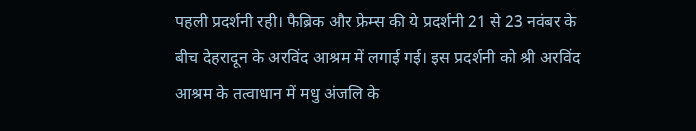पहली प्रदर्शनी रही। फैब्रिक और फ्रेम्स की ये प्रदर्शनी 21 से 23 नवंबर के बीच देहरादून के अरविंद आश्रम में लगाई गई। इस प्रदर्शनी को श्री अरविंद आश्रम के तत्वाधान में मधु अंजलि के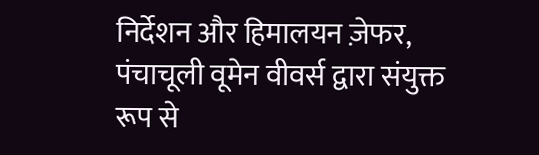निर्देशन और हिमालयन ज़ेफर, पंचाचूली वूमेन वीवर्स द्वारा संयुक्त रूप से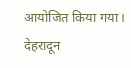आयोजित किया गया। देहरादून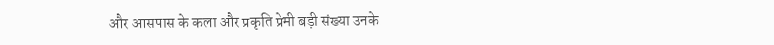और आसपास के कला और प्रकृति प्रेमी बड़ी संख्या उनके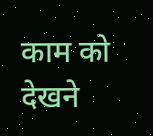काम को देखने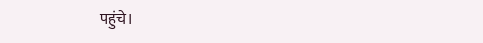पहुंचे।